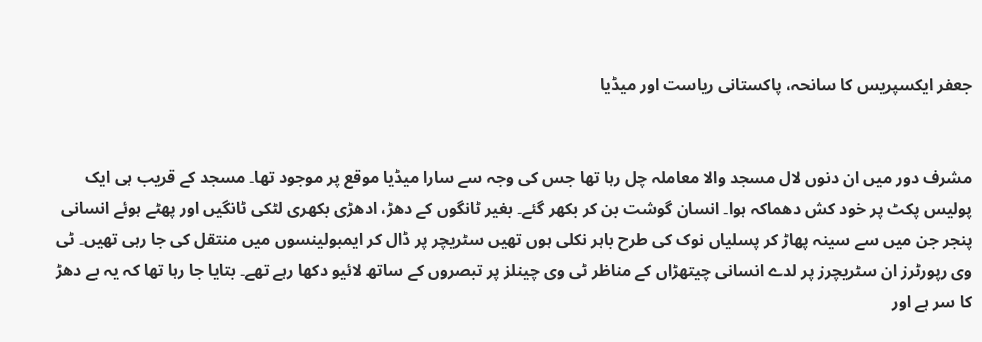جعفر ایکسپریس کا سانحہ، پاکستانی ریاست اور میڈیا


مشرف دور میں ان دنوں لال مسجد والا معاملہ چل رہا تھا جس کی وجہ سے سارا میڈیا موقع پر موجود تھا۔ مسجد کے قریب ہی ایک پولیس پکٹ پر خود کش دھماکہ ہوا۔ انسان گوشت بن کر بکھر گئے۔ بغیر ٹانگوں کے دھڑ، ادھڑی بکھری لٹکی ٹانگیں اور پھٹے ہوئے انسانی پنجر جن میں سے سینہ پھاڑ کر پسلیاں نوک کی طرح باہر نکلی ہوں تھیں سٹریچر پر ڈال کر ایمبولینسوں میں منتقل کی جا رہی تھیں۔ ٹی وی رپورٹرز ان سٹریچرز پر لدے انسانی چیتھڑاں کے مناظر ٹی وی چینلز پر تبصروں کے ساتھ لائیو دکھا رہے تھے۔ بتایا جا رہا تھا کہ یہ بے دھڑ کا سر ہے اور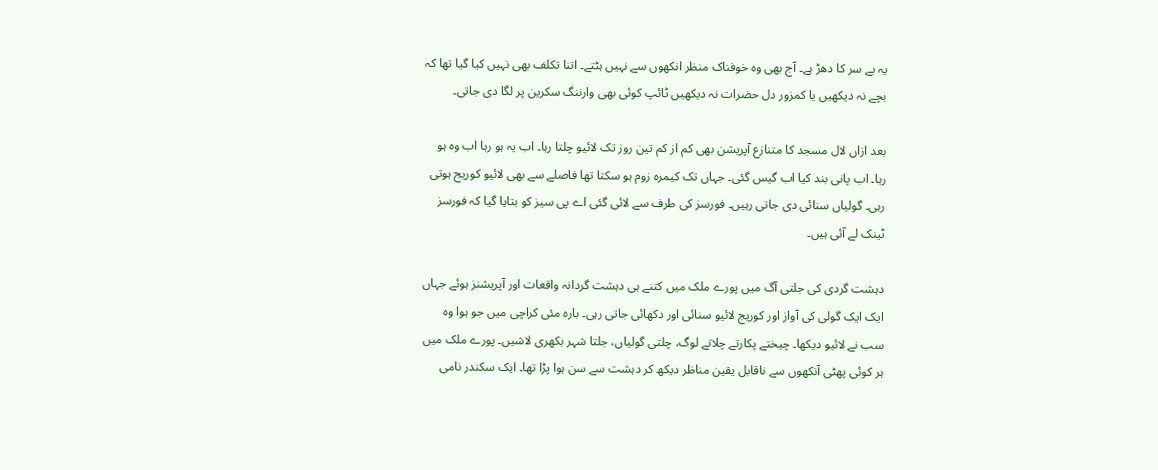یہ بے سر کا دھڑ ہے۔ آج بھی وہ خوفناک منظر انکھوں سے نہیں ہٹتے۔ اتنا تکلف بھی نہیں کیا گیا تھا کہ بچے نہ دیکھیں یا کمزور دل حضرات نہ دیکھیں ٹائپ کوئی بھی وارننگ سکرین پر لگا دی جاتی۔

بعد ازاں لال مسجد کا متنازع آپریشن بھی کم از کم تین روز تک لائیو چلتا رہا۔ اب یہ ہو رہا اب وہ ہو رہا۔ اب پانی بند کیا اب گیس گئی۔ جہاں تک کیمرہ زوم ہو سکتا تھا فاصلے سے بھی لائیو کوریج ہوتی رہی۔ گولیاں سنائی دی جاتی رہیں۔ فورسز کی طرف سے لائی گئی اے پی سیز کو بتایا گیا کہ فورسز ٹینک لے آئی ہیں۔

دہشت گردی کی جلتی آگ میں پورے ملک میں کتنے ہی دہشت گردانہ واقعات اور آپریشنز ہوئے جہاں ایک ایک گولی کی آواز اور کوریج لائیو سنائی اور دکھائی جاتی رہی۔ بارہ مئی کراچی میں جو ہوا وہ سب نے لائیو دیکھا۔ چیختے پکارتے چلاتے لوگ، چلتی گولیاں، جلتا شہر بکھری لاشیں۔ پورے ملک میں ہر کوئی پھٹی آنکھوں سے ناقابل یقین مناظر دیکھ کر دہشت سے سن ہوا پڑا تھا۔ ایک سکندر نامی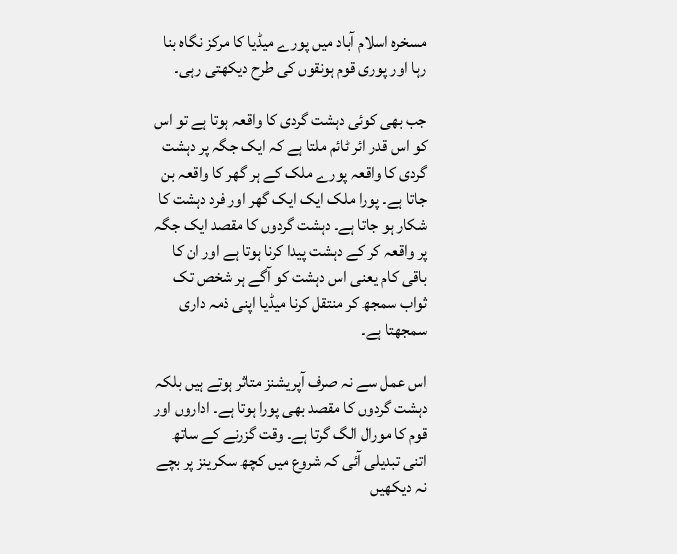مسخرہ اسلام آباد میں پورے میڈیا کا مرکز نگاہ بنا رہا اور پوری قوم ہونقوں کی طرح دیکھتی رہی۔

جب بھی کوئی دہشت گردی کا واقعہ ہوتا ہے تو اس کو اس قدر ائر ٹائم ملتا ہے کہ ایک جگہ پر دہشت گردی کا واقعہ پورے ملک کے ہر گھر کا واقعہ بن جاتا ہے۔ پورا ملک ایک ایک گھر اور فرد دہشت کا شکار ہو جاتا ہے۔ دہشت گردوں کا مقصد ایک جگہ پر واقعہ کر کے دہشت پیدا کرنا ہوتا ہے اور ان کا باقی کام یعنی اس دہشت کو آگے ہر شخص تک ثواب سمجھ کر منتقل کرنا میڈیا اپنی ذمہ داری سمجھتا ہے۔

اس عمل سے نہ صرف آپریشنز متاثر ہوتے ہیں بلکہ دہشت گردوں کا مقصد بھی پورا ہوتا ہے۔ اداروں اور قوم کا مورال الگ گرتا ہے۔ وقت گزرنے کے ساتھ اتنی تبدیلی آئی کہ شروع میں کچھ سکرینز پر بچے نہ دیکھیں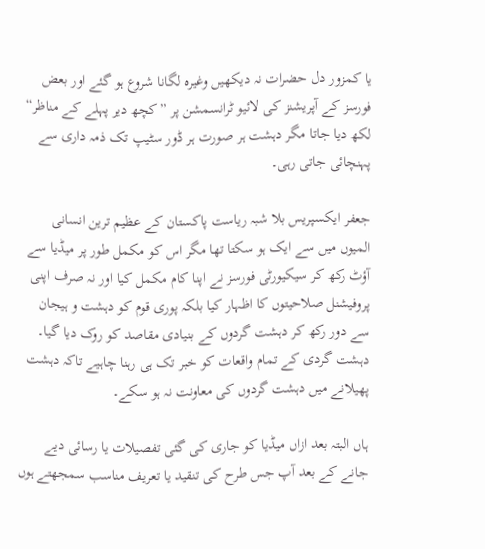یا کمزور دل حضرات نہ دیکھیں وغیرہ لگانا شروع ہو گئے اور بعض فورسز کے آپریشنز کی لائیو ٹرانسمشن پر ”کچھ دیر پہلے کے مناظر“ لکھ دیا جاتا مگر دہشت ہر صورت ہر ڈور سٹیپ تک ذمہ داری سے پہنچائی جاتی رہی۔

جعفر ایکسپریس بلا شبہ ریاست پاکستان کے عظیم ترین انسانی المیوں میں سے ایک ہو سکتا تھا مگر اس کو مکمل طور پر میڈیا سے آؤٹ رکھ کر سیکیورٹی فورسز نے اپنا کام مکمل کیا اور نہ صرف اپنی پروفیشنل صلاحیتوں کا اظہار کیا بلکہ پوری قوم کو دہشت و ہیجان سے دور رکھ کر دہشت گردوں کے بنیادی مقاصد کو روک دیا گیا۔ دہشت گردی کے تمام واقعات کو خبر تک ہی رہنا چاہیے تاکہ دہشت پھیلانے میں دہشت گردوں کی معاونت نہ ہو سکے۔

ہاں البتہ بعد ازاں میڈیا کو جاری کی گئی تفصیلات یا رسائی دیے جانے کے بعد آپ جس طرح کی تنقید یا تعریف مناسب سمجھتے ہوں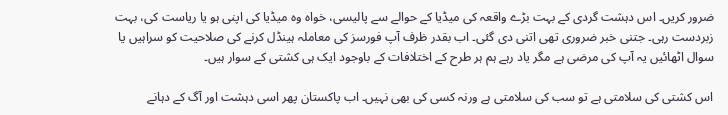ضرور کریں۔ اس دہشت گردی کے بہت بڑے واقعہ کی میڈیا کے حوالے سے پالیسی، خواہ وہ میڈیا کی اپنی ہو یا ریاست کی، بہت زبردست رہی۔ جتنی خبر ضروری تھی اتنی دی گئی۔ اب بقدر ظرف آپ فورسز کی معاملہ ہینڈل کرنے کی صلاحیت کو سراہیں یا سوال اٹھائیں یہ آپ کی مرضی ہے مگر یاد رہے ہم ہر طرح کے اختلافات کے باوجود ایک ہی کشتی کے سوار ہیں۔

اس کشتی کی سلامتی ہے تو سب کی سلامتی ہے ورنہ کسی کی بھی نہیں۔ اب پاکستان پھر اسی دہشت اور آگ کے دہانے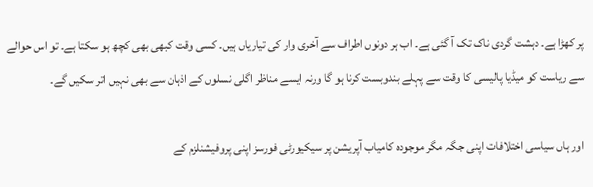پر کھڑا ہے۔ دہشت گردی ناک تک آ گئی ہے۔ اب ہر دونوں اطراف سے آخری وار کی تیاریاں ہیں۔ کسی وقت کبھی بھی کچھ ہو سکتا ہے۔ تو اس حوالے سے ریاست کو میڈیا پالیسی کا وقت سے پہلے بندوبست کرنا ہو گا ورنہ ایسے مناظر اگلی نسلوں کے اذہان سے بھی نہیں اتر سکیں گے۔

اور ہاں سیاسی اختلافات اپنی جگہ مگر موجودہ کامیاب آپریشن پر سیکیورٹی فورسز اپنی پروفیشنلزم کے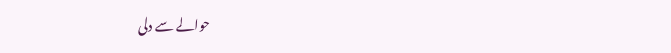حوالے سے دلی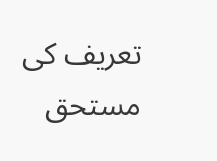تعریف کی مستحق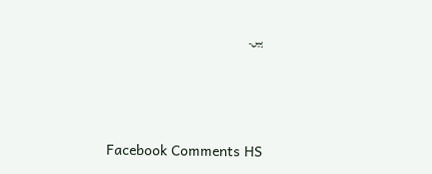ہیں۔



Facebook Comments HS